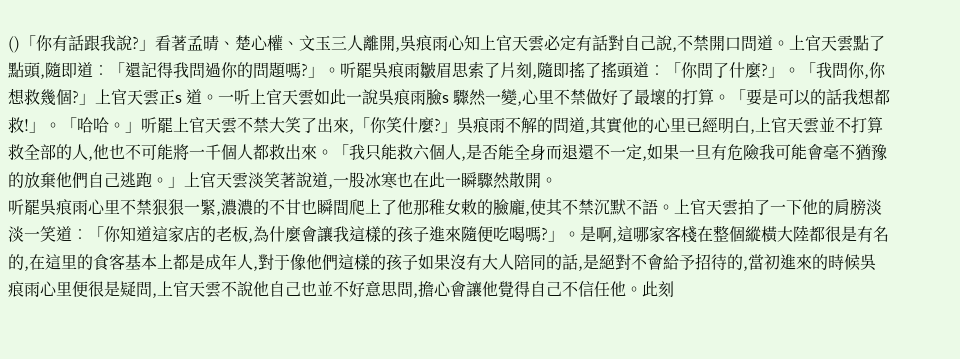()「你有話跟我說?」看著孟晴、楚心權、文玉三人離開,吳痕雨心知上官天雲必定有話對自己說,不禁開口問道。上官天雲點了點頭,隨即道︰「還記得我問過你的問題嗎?」。听罷吳痕雨皺眉思索了片刻,隨即搖了搖頭道︰「你問了什麼?」。「我問你,你想救幾個?」上官天雲正s 道。一听上官天雲如此一說吳痕雨臉s 驟然一變,心里不禁做好了最壞的打算。「要是可以的話我想都救!」。「哈哈。」听罷上官天雲不禁大笑了出來,「你笑什麼?」吳痕雨不解的問道,其實他的心里已經明白,上官天雲並不打算救全部的人,他也不可能將一千個人都救出來。「我只能救六個人,是否能全身而退還不一定,如果一旦有危險我可能會毫不猶豫的放棄他們自己逃跑。」上官天雲淡笑著說道,一股冰寒也在此一瞬驟然散開。
听罷吳痕雨心里不禁狠狠一緊,濃濃的不甘也瞬間爬上了他那稚女敕的臉龐,使其不禁沉默不語。上官天雲拍了一下他的肩膀淡淡一笑道︰「你知道這家店的老板,為什麼會讓我這樣的孩子進來隨便吃喝嗎?」。是啊,這哪家客棧在整個縱橫大陸都很是有名的,在這里的食客基本上都是成年人,對于像他們這樣的孩子如果沒有大人陪同的話,是絕對不會給予招待的,當初進來的時候吳痕雨心里便很是疑問,上官天雲不說他自己也並不好意思問,擔心會讓他覺得自己不信任他。此刻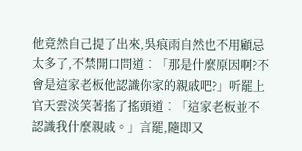他竟然自己提了出來,吳痕雨自然也不用顧忌太多了,不禁開口問道︰「那是什麼原因啊?不會是這家老板他認識你家的親戚吧?」听罷上官天雲淡笑著搖了搖頭道︰「這家老板並不認識我什麼親戚。」言罷,隨即又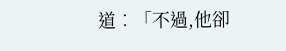道︰「不過,他卻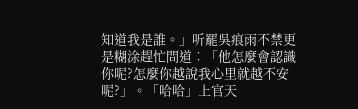知道我是誰。」听罷吳痕雨不禁更是糊涂趕忙問道︰「他怎麼會認識你呢?怎麼你越說我心里就越不安呢?」。「哈哈」上官天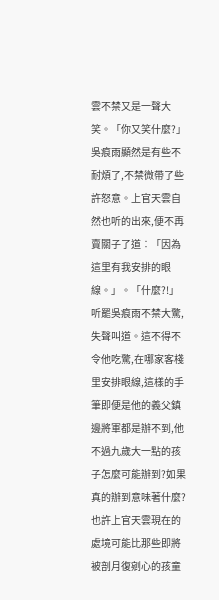雲不禁又是一聲大笑。「你又笑什麼?」吳痕雨顯然是有些不耐煩了,不禁微帶了些許怒意。上官天雲自然也听的出來,便不再賣關子了道︰「因為這里有我安排的眼線。」。「什麼?!」听罷吳痕雨不禁大驚,失聲叫道。這不得不令他吃驚,在哪家客棧里安排眼線,這樣的手筆即便是他的義父鎮邊將軍都是辦不到,他不過九歲大一點的孩子怎麼可能辦到?如果真的辦到意味著什麼?也許上官天雲現在的處境可能比那些即將被剖月復剜心的孩童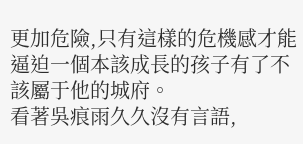更加危險,只有這樣的危機感才能逼迫一個本該成長的孩子有了不該屬于他的城府。
看著吳痕雨久久沒有言語,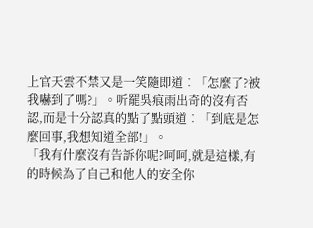上官天雲不禁又是一笑隨即道︰「怎麼了?被我嚇到了嗎?」。听罷吳痕雨出奇的沒有否認,而是十分認真的點了點頭道︰「到底是怎麼回事,我想知道全部!」。
「我有什麼沒有告訴你呢?呵呵,就是這樣,有的時候為了自己和他人的安全你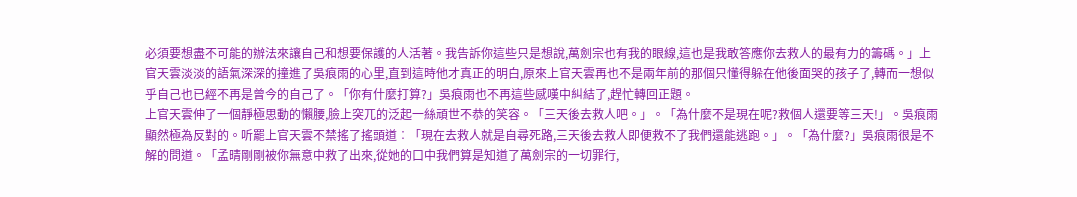必須要想盡不可能的辦法來讓自己和想要保護的人活著。我告訴你這些只是想說,萬劍宗也有我的眼線,這也是我敢答應你去救人的最有力的籌碼。」上官天雲淡淡的語氣深深的撞進了吳痕雨的心里,直到這時他才真正的明白,原來上官天雲再也不是兩年前的那個只懂得躲在他後面哭的孩子了,轉而一想似乎自己也已經不再是曾今的自己了。「你有什麼打算?」吳痕雨也不再這些感嘆中糾結了,趕忙轉回正題。
上官天雲伸了一個靜極思動的懶腰,臉上突兀的泛起一絲頑世不恭的笑容。「三天後去救人吧。」。「為什麼不是現在呢?救個人還要等三天!」。吳痕雨顯然極為反對的。听罷上官天雲不禁搖了搖頭道︰「現在去救人就是自尋死路,三天後去救人即便救不了我們還能逃跑。」。「為什麼?」吳痕雨很是不解的問道。「孟晴剛剛被你無意中救了出來,從她的口中我們算是知道了萬劍宗的一切罪行,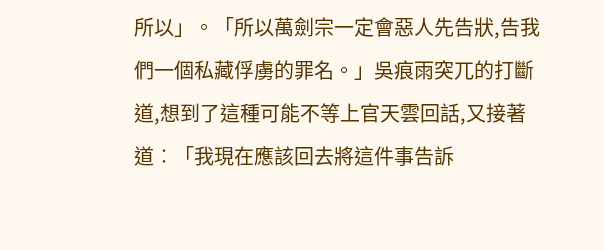所以」。「所以萬劍宗一定會惡人先告狀,告我們一個私藏俘虜的罪名。」吳痕雨突兀的打斷道,想到了這種可能不等上官天雲回話,又接著道︰「我現在應該回去將這件事告訴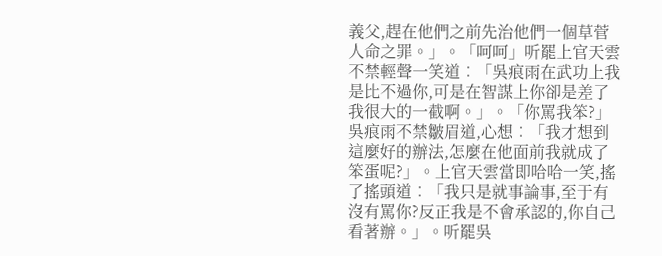義父,趕在他們之前先治他們一個草菅人命之罪。」。「呵呵」听罷上官天雲不禁輕聲一笑道︰「吳痕雨在武功上我是比不過你,可是在智謀上你卻是差了我很大的一截啊。」。「你罵我笨?」吳痕雨不禁皺眉道,心想︰「我才想到這麼好的辦法,怎麼在他面前我就成了笨蛋呢?」。上官天雲當即哈哈一笑,搖了搖頭道︰「我只是就事論事,至于有沒有罵你?反正我是不會承認的,你自己看著辦。」。听罷吳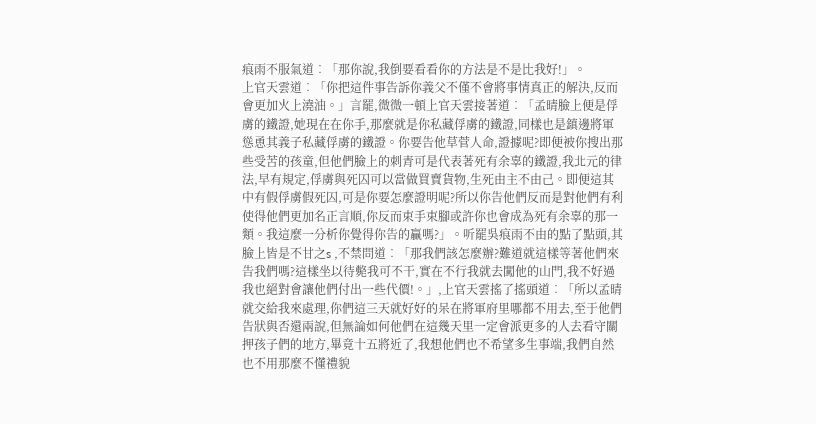痕雨不服氣道︰「那你說,我倒要看看你的方法是不是比我好!」。
上官天雲道︰「你把這件事告訴你義父不僅不會將事情真正的解決,反而會更加火上澆油。」言罷,微微一頓上官天雲接著道︰「孟晴臉上便是俘虜的鐵證,她現在在你手,那麼就是你私藏俘虜的鐵證,同樣也是鎮邊將軍慫恿其義子私藏俘虜的鐵證。你要告他草菅人命,證據呢?即便被你搜出那些受苦的孩童,但他們臉上的刺青可是代表著死有余辜的鐵證,我北元的律法,早有規定,俘虜與死囚可以當做買賣貨物,生死由主不由己。即便這其中有假俘虜假死囚,可是你要怎麼證明呢?所以你告他們反而是對他們有利使得他們更加名正言順,你反而束手束腳或許你也會成為死有余辜的那一類。我這麼一分析你覺得你告的贏嗎?」。听罷吳痕雨不由的點了點頭,其臉上皆是不甘之s ,不禁問道︰「那我們該怎麼辦?難道就這樣等著他們來告我們嗎?這樣坐以待斃我可不干,實在不行我就去闖他的山門,我不好過我也絕對會讓他們付出一些代價!。」,上官天雲搖了搖頭道︰「所以孟晴就交給我來處理,你們這三天就好好的呆在將軍府里哪都不用去,至于他們告狀與否還兩說,但無論如何他們在這幾天里一定會派更多的人去看守關押孩子們的地方,畢竟十五將近了,我想他們也不希望多生事端,我們自然也不用那麼不懂禮貌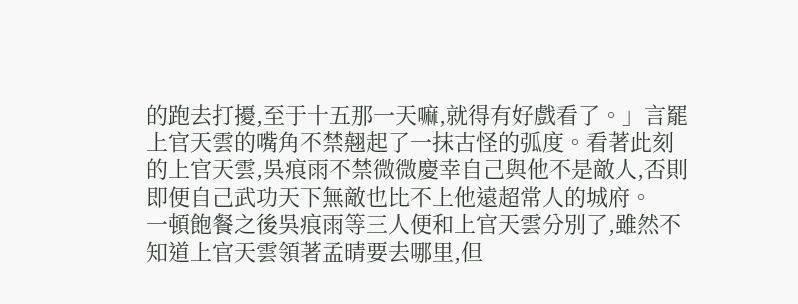的跑去打擾,至于十五那一天嘛,就得有好戲看了。」言罷上官天雲的嘴角不禁翹起了一抹古怪的弧度。看著此刻的上官天雲,吳痕雨不禁微微慶幸自己與他不是敵人,否則即便自己武功天下無敵也比不上他遠超常人的城府。
一頓飽餐之後吳痕雨等三人便和上官天雲分別了,雖然不知道上官天雲領著孟晴要去哪里,但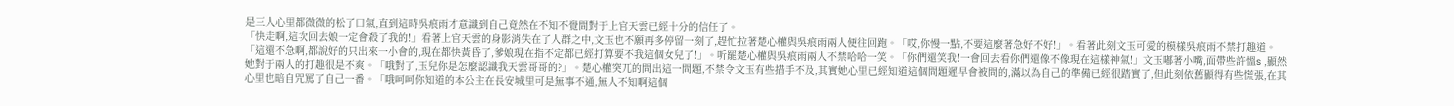是三人心里都微微的松了口氣,直到這時吳痕雨才意識到自己竟然在不知不覺間對于上官天雲已經十分的信任了。
「快走啊,這次回去娘一定會殺了我的!」看著上官天雲的身影消失在了人群之中,文玉也不願再多停留一刻了,趕忙拉著楚心權與吳痕雨兩人便往回跑。「哎,你慢一點,不要這麼著急好不好!」。看著此刻文玉可愛的模樣吳痕雨不禁打趣道。「這還不急啊,都說好的只出來一小會的,現在都快黃昏了,爹娘現在指不定都已經打算要不我這個女兒了!」。听罷楚心權與吳痕雨兩人不禁哈哈一笑。「你們還笑我!一會回去看你們還像不像現在這樣神氣!」文玉嘟著小嘴,面帶些許慍s ,顯然她對于兩人的打趣很是不爽。「哦對了,玉兒你是怎麼認識我天雲哥哥的?」。楚心權突兀的問出這一問題,不禁令文玉有些措手不及,其實她心里已經知道這個問題遲早會被問的,滿以為自己的準備已經很踏實了,但此刻依舊顯得有些慌張,在其心里也暗自咒罵了自己一番。「哦呵呵你知道的本公主在長安城里可是無事不通,無人不知啊這個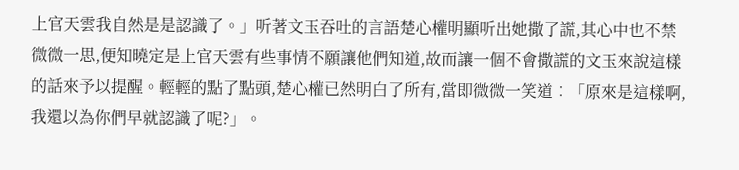上官天雲我自然是是認識了。」听著文玉吞吐的言語楚心權明顯听出她撒了謊,其心中也不禁微微一思,便知曉定是上官天雲有些事情不願讓他們知道,故而讓一個不會撒謊的文玉來說這樣的話來予以提醒。輕輕的點了點頭,楚心權已然明白了所有,當即微微一笑道︰「原來是這樣啊,我還以為你們早就認識了呢?」。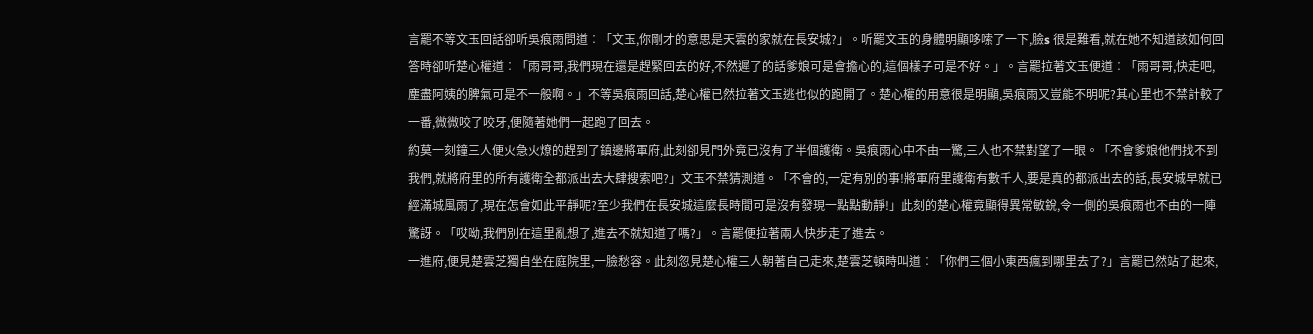言罷不等文玉回話卻听吳痕雨問道︰「文玉,你剛才的意思是天雲的家就在長安城?」。听罷文玉的身體明顯哆嗦了一下,臉s 很是難看,就在她不知道該如何回答時卻听楚心權道︰「雨哥哥,我們現在還是趕緊回去的好,不然遲了的話爹娘可是會擔心的,這個樣子可是不好。」。言罷拉著文玉便道︰「雨哥哥,快走吧,塵盡阿姨的脾氣可是不一般啊。」不等吳痕雨回話,楚心權已然拉著文玉逃也似的跑開了。楚心權的用意很是明顯,吳痕雨又豈能不明呢?其心里也不禁計較了一番,微微咬了咬牙,便隨著她們一起跑了回去。
約莫一刻鐘三人便火急火燎的趕到了鎮邊將軍府,此刻卻見門外竟已沒有了半個護衛。吳痕雨心中不由一驚,三人也不禁對望了一眼。「不會爹娘他們找不到我們,就將府里的所有護衛全都派出去大肆搜索吧?」文玉不禁猜測道。「不會的,一定有別的事!將軍府里護衛有數千人,要是真的都派出去的話,長安城早就已經滿城風雨了,現在怎會如此平靜呢?至少我們在長安城這麼長時間可是沒有發現一點點動靜!」此刻的楚心權竟顯得異常敏銳,令一側的吳痕雨也不由的一陣驚訝。「哎呦,我們別在這里亂想了,進去不就知道了嗎?」。言罷便拉著兩人快步走了進去。
一進府,便見楚雲芝獨自坐在庭院里,一臉愁容。此刻忽見楚心權三人朝著自己走來,楚雲芝頓時叫道︰「你們三個小東西瘋到哪里去了?」言罷已然站了起來,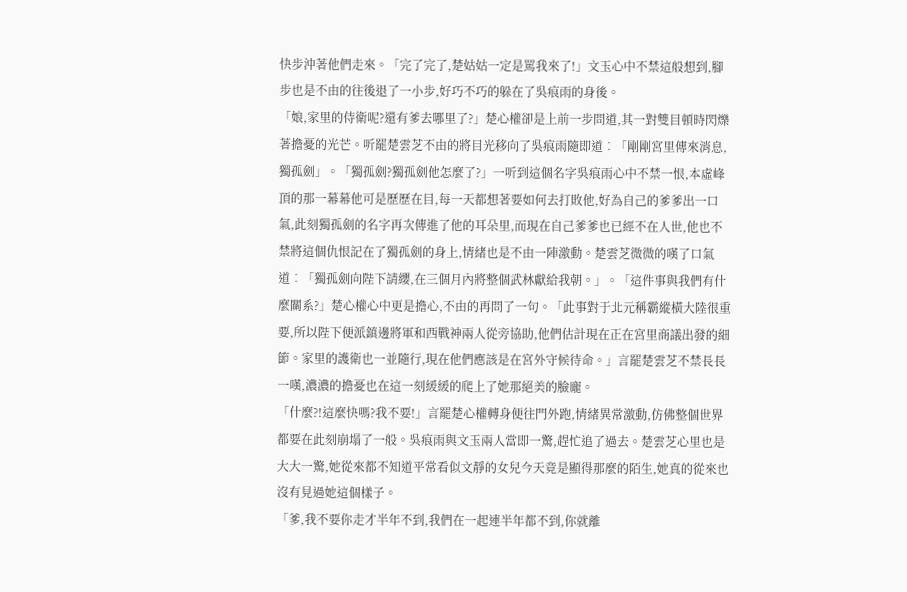快步沖著他們走來。「完了完了,楚姑姑一定是罵我來了!」文玉心中不禁這般想到,腳步也是不由的往後退了一小步,好巧不巧的躲在了吳痕雨的身後。
「娘,家里的侍衛呢?還有爹去哪里了?」楚心權卻是上前一步問道,其一對雙目頓時閃爍著擔憂的光芒。听罷楚雲芝不由的將目光移向了吳痕雨隨即道︰「剛剛宮里傳來消息,獨孤劍」。「獨孤劍?獨孤劍他怎麼了?」一听到這個名字吳痕雨心中不禁一恨,本虛峰頂的那一幕幕他可是歷歷在目,每一天都想著要如何去打敗他,好為自己的爹爹出一口氣,此刻獨孤劍的名字再次傳進了他的耳朵里,而現在自己爹爹也已經不在人世,他也不禁將這個仇恨記在了獨孤劍的身上,情緒也是不由一陣激動。楚雲芝微微的嘆了口氣道︰「獨孤劍向陛下請纓,在三個月內將整個武林獻給我朝。」。「這件事與我們有什麼關系?」楚心權心中更是擔心,不由的再問了一句。「此事對于北元稱霸縱橫大陸很重要,所以陛下便派鎮邊將軍和西戰神兩人從旁協助,他們估計現在正在宮里商議出發的細節。家里的護衛也一並隨行,現在他們應該是在宮外守候待命。」言罷楚雲芝不禁長長一嘆,濃濃的擔憂也在這一刻緩緩的爬上了她那絕美的臉龐。
「什麼?!這麼快嗎?我不要!」言罷楚心權轉身便往門外跑,情緒異常激動,仿佛整個世界都要在此刻崩塌了一般。吳痕雨與文玉兩人當即一驚,趕忙追了過去。楚雲芝心里也是大大一驚,她從來都不知道平常看似文靜的女兒今天竟是顯得那麼的陌生,她真的從來也沒有見過她這個樣子。
「爹,我不要你走才半年不到,我們在一起連半年都不到,你就離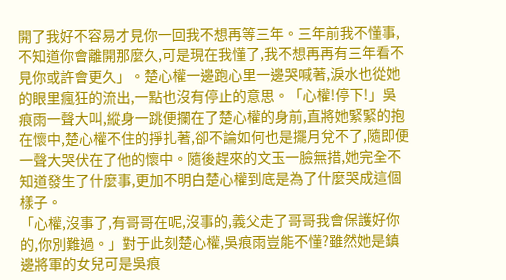開了我好不容易才見你一回我不想再等三年。三年前我不懂事,不知道你會離開那麼久,可是現在我懂了,我不想再再有三年看不見你或許會更久」。楚心權一邊跑心里一邊哭喊著,淚水也從她的眼里瘋狂的流出,一點也沒有停止的意思。「心權!停下!」吳痕雨一聲大叫,縱身一跳便攔在了楚心權的身前,直將她緊緊的抱在懷中,楚心權不住的掙扎著,卻不論如何也是擺月兌不了,隨即便一聲大哭伏在了他的懷中。隨後趕來的文玉一臉無措,她完全不知道發生了什麼事,更加不明白楚心權到底是為了什麼哭成這個樣子。
「心權,沒事了,有哥哥在呢,沒事的,義父走了哥哥我會保護好你的,你別難過。」對于此刻楚心權,吳痕雨豈能不懂?雖然她是鎮邊將軍的女兒可是吳痕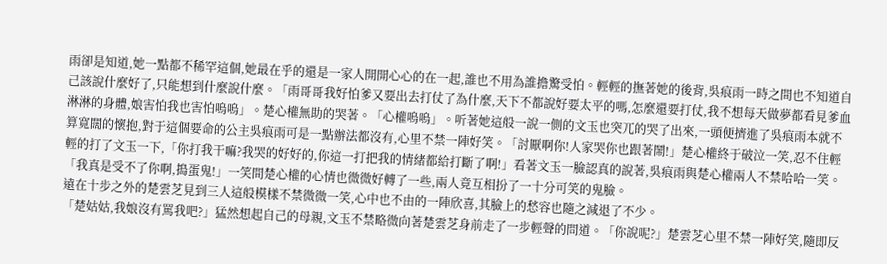雨卻是知道,她一點都不稀罕這個,她最在乎的還是一家人開開心心的在一起,誰也不用為誰擔驚受怕。輕輕的撫著她的後背,吳痕雨一時之間也不知道自己該說什麼好了,只能想到什麼說什麼。「雨哥哥我好怕爹又要出去打仗了為什麼,天下不都說好要太平的嗎,怎麼還要打仗,我不想每天做夢都看見爹血淋淋的身體,娘害怕我也害怕嗚嗚」。楚心權無助的哭著。「心權嗚嗚」。听著她這般一說一側的文玉也突兀的哭了出來,一頭便擠進了吳痕雨本就不算寬闊的懷抱,對于這個要命的公主吳痕雨可是一點辦法都沒有,心里不禁一陣好笑。「討厭啊你!人家哭你也跟著鬧!」楚心權終于破泣一笑,忍不住輕輕的打了文玉一下,「你打我干嘛?我哭的好好的,你這一打把我的情緒都給打斷了啊!」看著文玉一臉認真的說著,吳痕雨與楚心權兩人不禁哈哈一笑。「我真是受不了你啊,搗蛋鬼!」一笑間楚心權的心情也微微好轉了一些,兩人竟互相扮了一十分可笑的鬼臉。
遠在十步之外的楚雲芝見到三人這般模樣不禁微微一笑,心中也不由的一陣欣喜,其臉上的愁容也隨之減退了不少。
「楚姑姑,我娘沒有罵我吧?」猛然想起自己的母親,文玉不禁略微向著楚雲芝身前走了一步輕聲的問道。「你說呢?」楚雲芝心里不禁一陣好笑,隨即反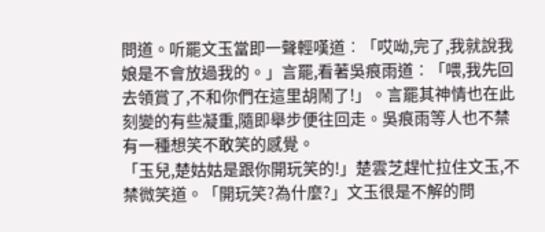問道。听罷文玉當即一聲輕嘆道︰「哎呦,完了,我就說我娘是不會放過我的。」言罷,看著吳痕雨道︰「喂,我先回去領賞了,不和你們在這里胡鬧了!」。言罷其神情也在此刻變的有些凝重,隨即舉步便往回走。吳痕雨等人也不禁有一種想笑不敢笑的感覺。
「玉兒,楚姑姑是跟你開玩笑的!」楚雲芝趕忙拉住文玉,不禁微笑道。「開玩笑?為什麼?」文玉很是不解的問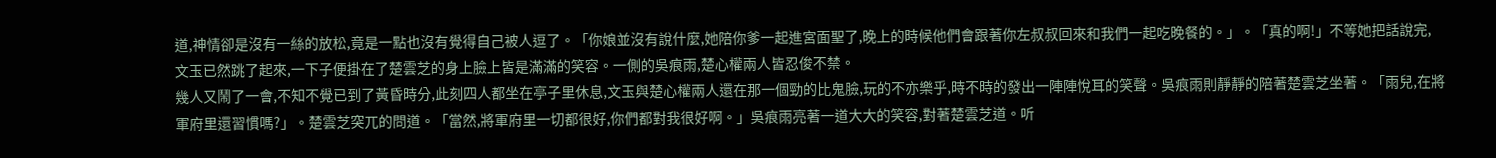道,神情卻是沒有一絲的放松,竟是一點也沒有覺得自己被人逗了。「你娘並沒有說什麼,她陪你爹一起進宮面聖了,晚上的時候他們會跟著你左叔叔回來和我們一起吃晚餐的。」。「真的啊!」不等她把話說完,文玉已然跳了起來,一下子便掛在了楚雲芝的身上臉上皆是滿滿的笑容。一側的吳痕雨,楚心權兩人皆忍俊不禁。
幾人又鬧了一會,不知不覺已到了黃昏時分,此刻四人都坐在亭子里休息,文玉與楚心權兩人還在那一個勁的比鬼臉,玩的不亦樂乎,時不時的發出一陣陣悅耳的笑聲。吳痕雨則靜靜的陪著楚雲芝坐著。「雨兒,在將軍府里還習慣嗎?」。楚雲芝突兀的問道。「當然,將軍府里一切都很好,你們都對我很好啊。」吳痕雨亮著一道大大的笑容,對著楚雲芝道。听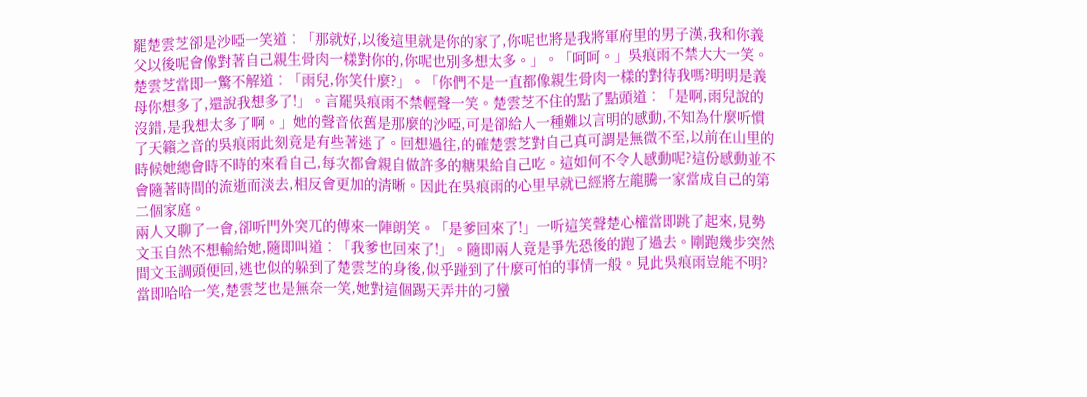罷楚雲芝卻是沙啞一笑道︰「那就好,以後這里就是你的家了,你呢也將是我將軍府里的男子漢,我和你義父以後呢會像對著自己親生骨肉一樣對你的,你呢也別多想太多。」。「呵呵。」吳痕雨不禁大大一笑。楚雲芝當即一驚不解道︰「雨兒,你笑什麼?」。「你們不是一直都像親生骨肉一樣的對待我嗎?明明是義母你想多了,還說我想多了!」。言罷吳痕雨不禁輕聲一笑。楚雲芝不住的點了點頭道︰「是啊,雨兒說的沒錯,是我想太多了啊。」她的聲音依舊是那麼的沙啞,可是卻給人一種難以言明的感動,不知為什麼听慣了天籟之音的吳痕雨此刻竟是有些著迷了。回想過往,的確楚雲芝對自己真可謂是無微不至,以前在山里的時候她總會時不時的來看自己,每次都會親自做許多的糖果給自己吃。這如何不令人感動呢?這份感動並不會隨著時間的流逝而淡去,相反會更加的清晰。因此在吳痕雨的心里早就已經將左龍騰一家當成自己的第二個家庭。
兩人又聊了一會,卻听門外突兀的傳來一陣朗笑。「是爹回來了!」一听這笑聲楚心權當即跳了起來,見勢文玉自然不想輸給她,隨即叫道︰「我爹也回來了!」。隨即兩人竟是爭先恐後的跑了過去。剛跑幾步突然間文玉調頭便回,逃也似的躲到了楚雲芝的身後,似乎踫到了什麼可怕的事情一般。見此吳痕雨豈能不明?當即哈哈一笑,楚雲芝也是無奈一笑,她對這個踢天弄井的刁蠻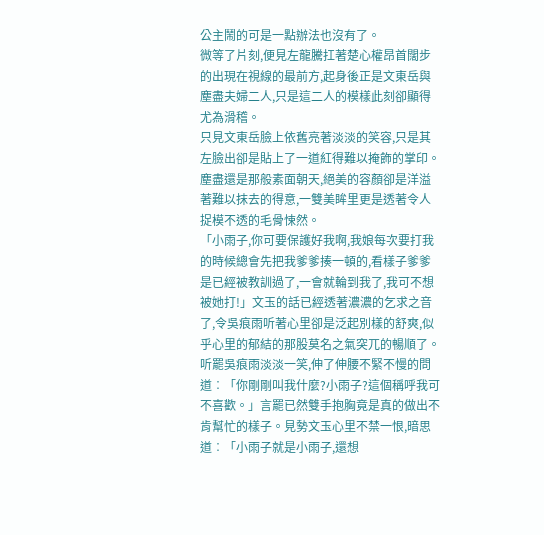公主鬧的可是一點辦法也沒有了。
微等了片刻,便見左龍騰扛著楚心權昂首闊步的出現在視線的最前方,起身後正是文東岳與塵盡夫婦二人,只是這二人的模樣此刻卻顯得尤為滑稽。
只見文東岳臉上依舊亮著淡淡的笑容,只是其左臉出卻是貼上了一道紅得難以掩飾的掌印。塵盡還是那般素面朝天,絕美的容顏卻是洋溢著難以抹去的得意,一雙美眸里更是透著令人捉模不透的毛骨悚然。
「小雨子,你可要保護好我啊,我娘每次要打我的時候總會先把我爹爹揍一頓的,看樣子爹爹是已經被教訓過了,一會就輪到我了,我可不想被她打!」文玉的話已經透著濃濃的乞求之音了,令吳痕雨听著心里卻是泛起別樣的舒爽,似乎心里的郁結的那股莫名之氣突兀的暢順了。听罷吳痕雨淡淡一笑,伸了伸腰不緊不慢的問道︰「你剛剛叫我什麼?小雨子?這個稱呼我可不喜歡。」言罷已然雙手抱胸竟是真的做出不肯幫忙的樣子。見勢文玉心里不禁一恨,暗思道︰「小雨子就是小雨子,還想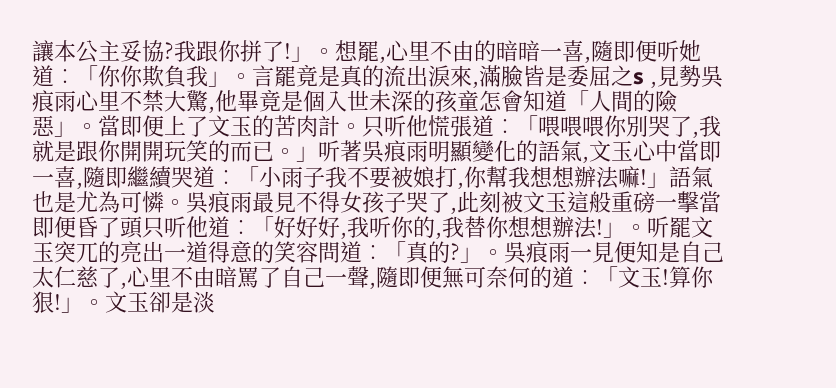讓本公主妥協?我跟你拼了!」。想罷,心里不由的暗暗一喜,隨即便听她道︰「你你欺負我」。言罷竟是真的流出淚來,滿臉皆是委屈之s ,見勢吳痕雨心里不禁大驚,他畢竟是個入世未深的孩童怎會知道「人間的險惡」。當即便上了文玉的苦肉計。只听他慌張道︰「喂喂喂你別哭了,我就是跟你開開玩笑的而已。」听著吳痕雨明顯變化的語氣,文玉心中當即一喜,隨即繼續哭道︰「小雨子我不要被娘打,你幫我想想辦法嘛!」語氣也是尤為可憐。吳痕雨最見不得女孩子哭了,此刻被文玉這般重磅一擊當即便昏了頭只听他道︰「好好好,我听你的,我替你想想辦法!」。听罷文玉突兀的亮出一道得意的笑容問道︰「真的?」。吳痕雨一見便知是自己太仁慈了,心里不由暗罵了自己一聲,隨即便無可奈何的道︰「文玉!算你狠!」。文玉卻是淡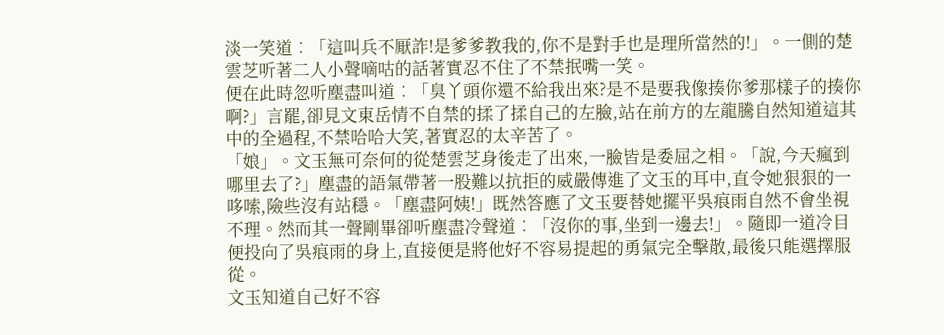淡一笑道︰「這叫兵不厭詐!是爹爹教我的,你不是對手也是理所當然的!」。一側的楚雲芝听著二人小聲嘀咕的話著實忍不住了不禁抿嘴一笑。
便在此時忽听塵盡叫道︰「臭丫頭你還不給我出來?是不是要我像揍你爹那樣子的揍你啊?」言罷,卻見文東岳情不自禁的揉了揉自己的左臉,站在前方的左龍騰自然知道這其中的全過程,不禁哈哈大笑,著實忍的太辛苦了。
「娘」。文玉無可奈何的從楚雲芝身後走了出來,一臉皆是委屈之相。「說,今天瘋到哪里去了?」塵盡的語氣帶著一股難以抗拒的威嚴傳進了文玉的耳中,直令她狠狠的一哆嗦,險些沒有站穩。「塵盡阿姨!」既然答應了文玉要替她擺平吳痕雨自然不會坐視不理。然而其一聲剛畢卻听塵盡冷聲道︰「沒你的事,坐到一邊去!」。隨即一道冷目便投向了吳痕雨的身上,直接便是將他好不容易提起的勇氣完全擊散,最後只能選擇服從。
文玉知道自己好不容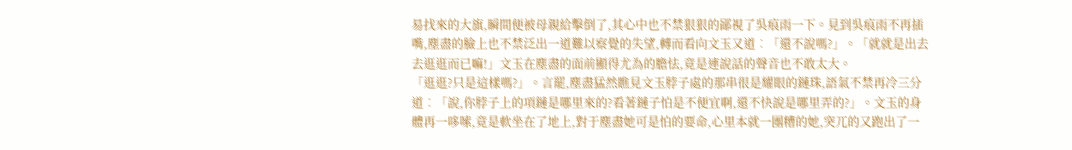易找來的大旗,瞬間便被母親給擊倒了,其心中也不禁狠狠的鄙視了吳痕雨一下。見到吳痕雨不再插嘴,塵盡的臉上也不禁泛出一道難以察覺的失望,轉而看向文玉又道︰「還不說嗎?」。「就就是出去去逛逛而已嘛!」文玉在塵盡的面前顯得尤為的膽怯,竟是連說話的聲音也不敢太大。
「逛逛?只是這樣嗎?」。言罷,塵盡猛然瞧見文玉脖子處的那串很是耀眼的鏈珠,語氣不禁再冷三分道︰「說,你脖子上的項鏈是哪里來的?看著鏈子怕是不便宜啊,還不快說是哪里弄的?」。文玉的身體再一哆嗦,竟是軟坐在了地上,對于塵盡她可是怕的要命,心里本就一團糟的她,突兀的又跑出了一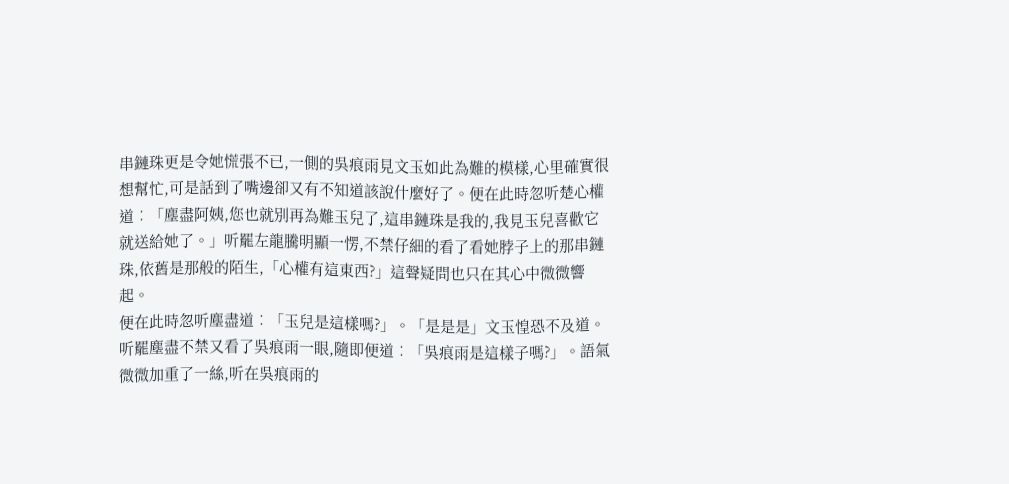串鏈珠更是令她慌張不已,一側的吳痕雨見文玉如此為難的模樣,心里確實很想幫忙,可是話到了嘴邊卻又有不知道該說什麼好了。便在此時忽听楚心權道︰「塵盡阿姨,您也就別再為難玉兒了,這串鏈珠是我的,我見玉兒喜歡它就送給她了。」听罷左龍騰明顯一愣,不禁仔細的看了看她脖子上的那串鏈珠,依舊是那般的陌生,「心權有這東西?」這聲疑問也只在其心中微微響起。
便在此時忽听塵盡道︰「玉兒是這樣嗎?」。「是是是」文玉惶恐不及道。听罷塵盡不禁又看了吳痕雨一眼,隨即便道︰「吳痕雨是這樣子嗎?」。語氣微微加重了一絲,听在吳痕雨的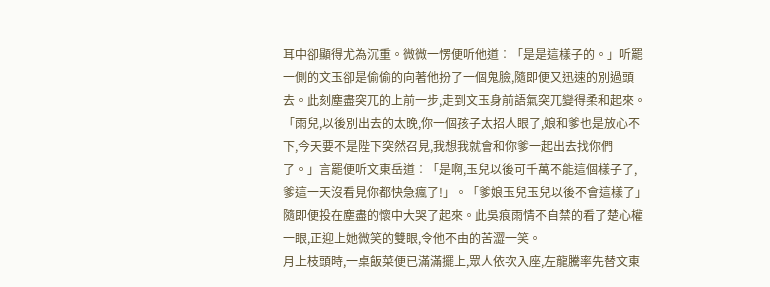耳中卻顯得尤為沉重。微微一愣便听他道︰「是是這樣子的。」听罷一側的文玉卻是偷偷的向著他扮了一個鬼臉,隨即便又迅速的別過頭去。此刻塵盡突兀的上前一步,走到文玉身前語氣突兀變得柔和起來。「雨兒,以後別出去的太晚,你一個孩子太招人眼了,娘和爹也是放心不下,今天要不是陛下突然召見,我想我就會和你爹一起出去找你們了。」言罷便听文東岳道︰「是啊,玉兒以後可千萬不能這個樣子了,爹這一天沒看見你都快急瘋了!」。「爹娘玉兒玉兒以後不會這樣了」隨即便投在塵盡的懷中大哭了起來。此吳痕雨情不自禁的看了楚心權一眼,正迎上她微笑的雙眼,令他不由的苦澀一笑。
月上枝頭時,一桌飯菜便已滿滿擺上,眾人依次入座,左龍騰率先替文東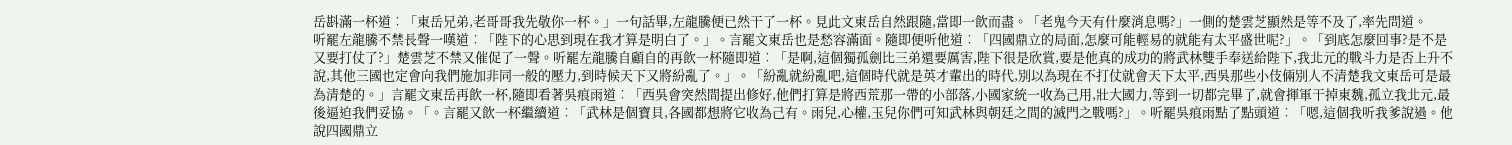岳斟滿一杯道︰「東岳兄弟,老哥哥我先敬你一杯。」一句話畢,左龍騰便已然干了一杯。見此文東岳自然跟隨,當即一飲而盡。「老鬼今天有什麼消息嗎?」一側的楚雲芝顯然是等不及了,率先問道。
听罷左龍騰不禁長聲一嘆道︰「陛下的心思到現在我才算是明白了。」。言罷文東岳也是愁容滿面。隨即便听他道︰「四國鼎立的局面,怎麼可能輕易的就能有太平盛世呢?」。「到底怎麼回事?是不是又要打仗了?」楚雲芝不禁又催促了一聲。听罷左龍騰自顧自的再飲一杯隨即道︰「是啊,這個獨孤劍比三弟還要厲害,陛下很是欣賞,要是他真的成功的將武林雙手奉送給陛下,我北元的戰斗力是否上升不說,其他三國也定會向我們施加非同一般的壓力,到時候天下又將紛亂了。」。「紛亂就紛亂吧,這個時代就是英才輩出的時代,別以為現在不打仗就會天下太平,西吳那些小伎倆別人不清楚我文東岳可是最為清楚的。」言罷文東岳再飲一杯,隨即看著吳痕雨道︰「西吳會突然間提出修好,他們打算是將西荒那一帶的小部落,小國家統一收為己用,壯大國力,等到一切都完畢了,就會揮軍干掉東魏,孤立我北元,最後逼迫我們妥協。「。言罷又飲一杯繼續道︰「武林是個寶貝,各國都想將它收為己有。雨兒,心權,玉兒你們可知武林與朝廷之間的滅門之戰嗎?」。听罷吳痕雨點了點頭道︰「嗯,這個我听我爹說過。他說四國鼎立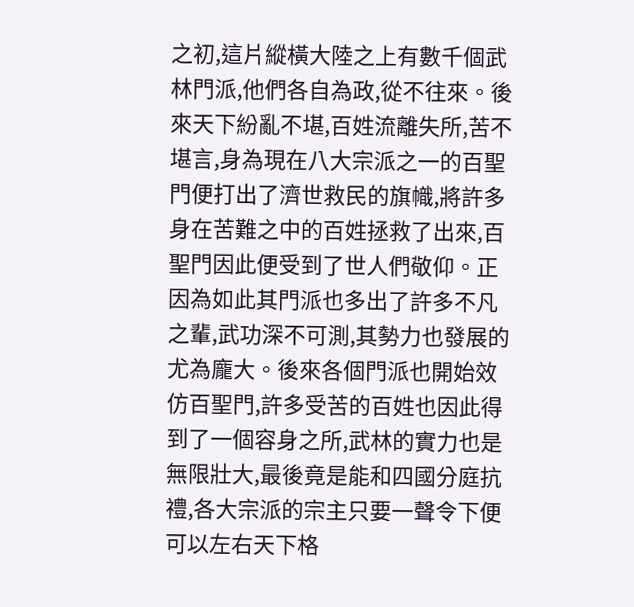之初,這片縱橫大陸之上有數千個武林門派,他們各自為政,從不往來。後來天下紛亂不堪,百姓流離失所,苦不堪言,身為現在八大宗派之一的百聖門便打出了濟世救民的旗幟,將許多身在苦難之中的百姓拯救了出來,百聖門因此便受到了世人們敬仰。正因為如此其門派也多出了許多不凡之輩,武功深不可測,其勢力也發展的尤為龐大。後來各個門派也開始效仿百聖門,許多受苦的百姓也因此得到了一個容身之所,武林的實力也是無限壯大,最後竟是能和四國分庭抗禮,各大宗派的宗主只要一聲令下便可以左右天下格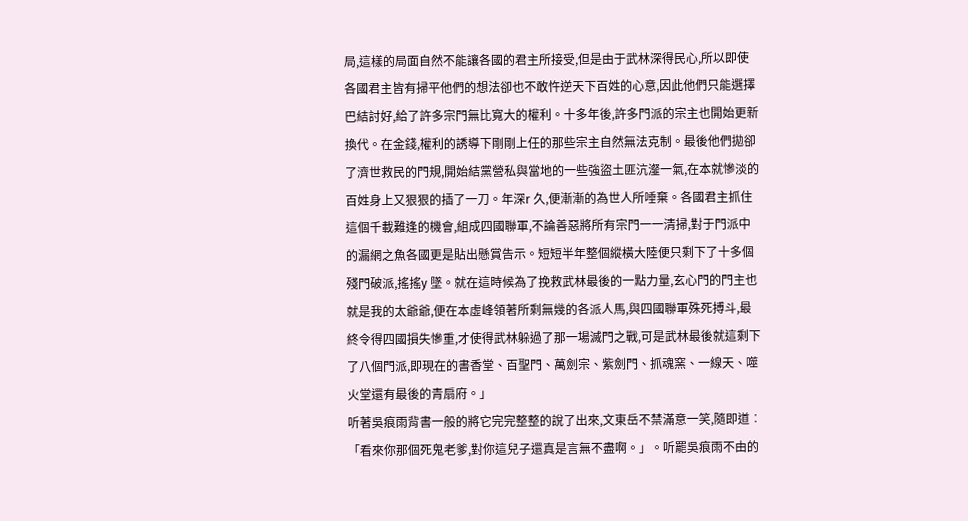局,這樣的局面自然不能讓各國的君主所接受,但是由于武林深得民心,所以即使各國君主皆有掃平他們的想法卻也不敢忤逆天下百姓的心意,因此他們只能選擇巴結討好,給了許多宗門無比寬大的權利。十多年後,許多門派的宗主也開始更新換代。在金錢,權利的誘導下剛剛上任的那些宗主自然無法克制。最後他們拋卻了濟世救民的門規,開始結黨營私與當地的一些強盜土匪沆瀣一氣,在本就慘淡的百姓身上又狠狠的插了一刀。年深r 久,便漸漸的為世人所唾棄。各國君主抓住這個千載難逢的機會,組成四國聯軍,不論善惡將所有宗門一一清掃,對于門派中的漏網之魚各國更是貼出懸賞告示。短短半年整個縱橫大陸便只剩下了十多個殘門破派,搖搖y 墜。就在這時候為了挽救武林最後的一點力量,玄心門的門主也就是我的太爺爺,便在本虛峰領著所剩無幾的各派人馬,與四國聯軍殊死搏斗,最終令得四國損失慘重,才使得武林躲過了那一場滅門之戰,可是武林最後就這剩下了八個門派,即現在的書香堂、百聖門、萬劍宗、紫劍門、抓魂窯、一線天、噬火堂還有最後的青扇府。」
听著吳痕雨背書一般的將它完完整整的說了出來,文東岳不禁滿意一笑,隨即道︰「看來你那個死鬼老爹,對你這兒子還真是言無不盡啊。」。听罷吳痕雨不由的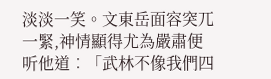淡淡一笑。文東岳面容突兀一緊,神情顯得尤為嚴肅便听他道︰「武林不像我們四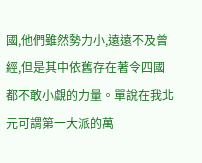國,他們雖然勢力小,遠遠不及曾經,但是其中依舊存在著令四國都不敢小覷的力量。單說在我北元可謂第一大派的萬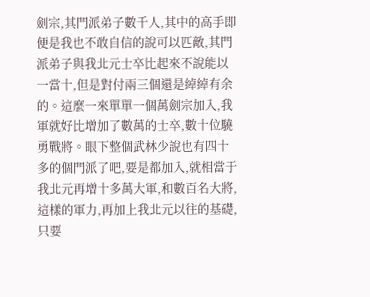劍宗,其門派弟子數千人,其中的高手即便是我也不敢自信的說可以匹敵,其門派弟子與我北元士卒比起來不說能以一當十,但是對付兩三個還是綽綽有余的。這麼一來單單一個萬劍宗加入,我軍就好比增加了數萬的士卒,數十位驍勇戰將。眼下整個武林少說也有四十多的個門派了吧,要是都加入,就相當于我北元再增十多萬大軍,和數百名大將,這樣的軍力,再加上我北元以往的基礎,只要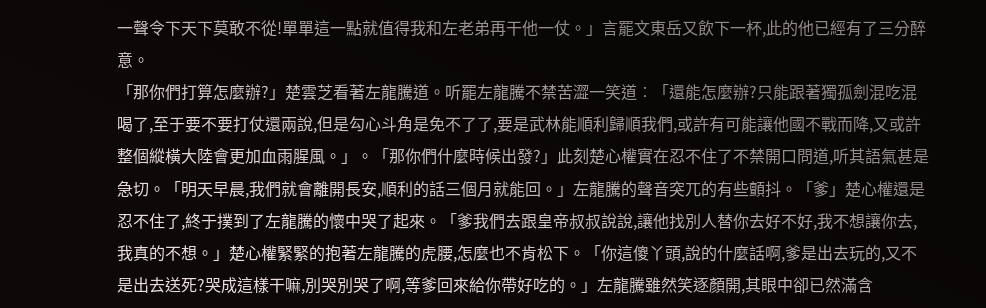一聲令下天下莫敢不從!單單這一點就值得我和左老弟再干他一仗。」言罷文東岳又飲下一杯,此的他已經有了三分醉意。
「那你們打算怎麼辦?」楚雲芝看著左龍騰道。听罷左龍騰不禁苦澀一笑道︰「還能怎麼辦?只能跟著獨孤劍混吃混喝了,至于要不要打仗還兩說,但是勾心斗角是免不了了,要是武林能順利歸順我們,或許有可能讓他國不戰而降,又或許整個縱橫大陸會更加血雨腥風。」。「那你們什麼時候出發?」此刻楚心權實在忍不住了不禁開口問道,听其語氣甚是急切。「明天早晨,我們就會離開長安,順利的話三個月就能回。」左龍騰的聲音突兀的有些顫抖。「爹」楚心權還是忍不住了,終于撲到了左龍騰的懷中哭了起來。「爹我們去跟皇帝叔叔說說,讓他找別人替你去好不好,我不想讓你去,我真的不想。」楚心權緊緊的抱著左龍騰的虎腰,怎麼也不肯松下。「你這傻丫頭,說的什麼話啊,爹是出去玩的,又不是出去送死?哭成這樣干嘛,別哭別哭了啊,等爹回來給你帶好吃的。」左龍騰雖然笑逐顏開,其眼中卻已然滿含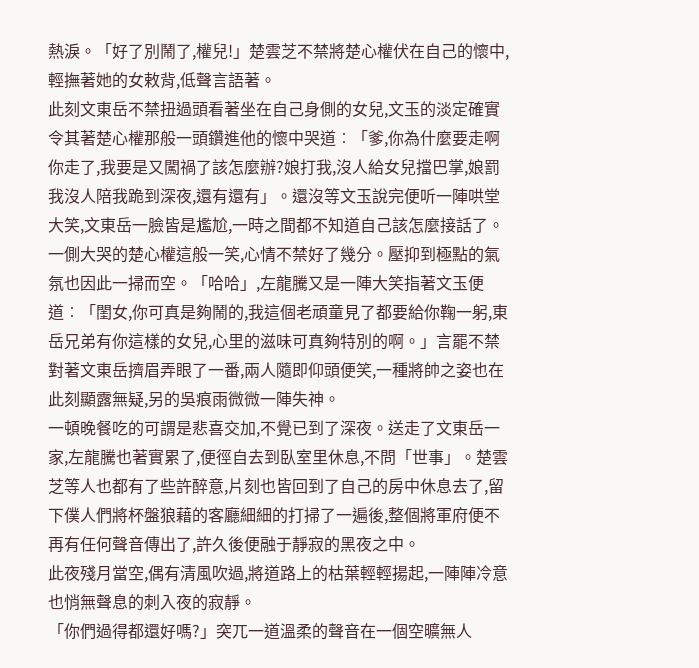熱淚。「好了別鬧了,權兒!」楚雲芝不禁將楚心權伏在自己的懷中,輕撫著她的女敕背,低聲言語著。
此刻文東岳不禁扭過頭看著坐在自己身側的女兒,文玉的淡定確實令其著楚心權那般一頭鑽進他的懷中哭道︰「爹,你為什麼要走啊你走了,我要是又闖禍了該怎麼辦?娘打我,沒人給女兒擋巴掌,娘罰我沒人陪我跪到深夜,還有還有」。還沒等文玉說完便听一陣哄堂大笑,文東岳一臉皆是尷尬,一時之間都不知道自己該怎麼接話了。一側大哭的楚心權這般一笑,心情不禁好了幾分。壓抑到極點的氣氛也因此一掃而空。「哈哈」,左龍騰又是一陣大笑指著文玉便道︰「閨女,你可真是夠鬧的,我這個老頑童見了都要給你鞠一躬,東岳兄弟有你這樣的女兒,心里的滋味可真夠特別的啊。」言罷不禁對著文東岳擠眉弄眼了一番,兩人隨即仰頭便笑,一種將帥之姿也在此刻顯露無疑,另的吳痕雨微微一陣失神。
一頓晚餐吃的可謂是悲喜交加,不覺已到了深夜。送走了文東岳一家,左龍騰也著實累了,便徑自去到臥室里休息,不問「世事」。楚雲芝等人也都有了些許醉意,片刻也皆回到了自己的房中休息去了,留下僕人們將杯盤狼藉的客廳細細的打掃了一遍後,整個將軍府便不再有任何聲音傳出了,許久後便融于靜寂的黑夜之中。
此夜殘月當空,偶有清風吹過,將道路上的枯葉輕輕揚起,一陣陣冷意也悄無聲息的刺入夜的寂靜。
「你們過得都還好嗎?」突兀一道溫柔的聲音在一個空曠無人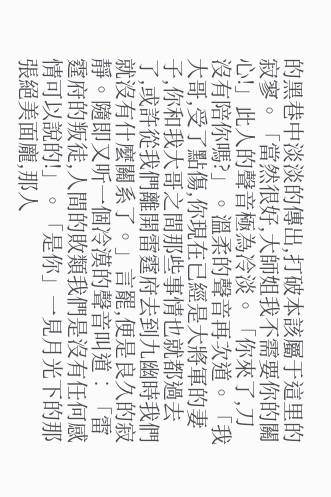的黑巷中淡淡的傳出,打破本該屬于這里的寂寥。「當然很好,大師姐我不需要你的關心!」此人的聲音極為冷淡。「你來了,刀沒有陪你嗎?」。溫柔的聲音再次道。「我大哥,受了點傷,你現在已經是大將軍的妻子,你和我大哥之間那些事情也就都過去了,或許從我們離開雷霆府去到九幽時我們就沒有什麼關系了。」言罷,便是良久的寂靜。隨即又听一個冷漠的聲音叫道︰「雷霆府的叛徒,人間的敗類我們是沒有任何感情可以說的!」。「是你」一見月光下的那張絕美面龐,那人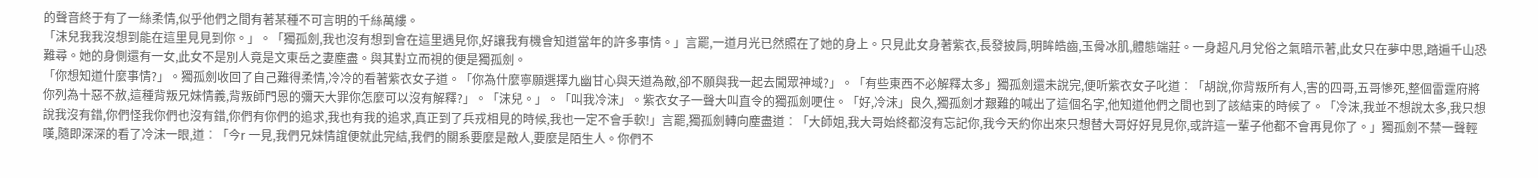的聲音終于有了一絲柔情,似乎他們之間有著某種不可言明的千絲萬縷。
「沫兒我我沒想到能在這里見見到你。」。「獨孤劍,我也沒有想到會在這里遇見你,好讓我有機會知道當年的許多事情。」言罷,一道月光已然照在了她的身上。只見此女身著紫衣,長發披肩,明眸皓齒,玉骨冰肌,體態端莊。一身超凡月兌俗之氣暗示著,此女只在夢中思,踏遍千山恐難尋。她的身側還有一女,此女不是別人竟是文東岳之妻塵盡。與其對立而視的便是獨孤劍。
「你想知道什麼事情?」。獨孤劍收回了自己難得柔情,冷冷的看著紫衣女子道。「你為什麼寧願選擇九幽甘心與天道為敵,卻不願與我一起去闖眾神域?」。「有些東西不必解釋太多」獨孤劍還未說完,便听紫衣女子叱道︰「胡說,你背叛所有人,害的四哥,五哥慘死,整個雷霆府將你列為十惡不赦,這種背叛兄妹情義,背叛師門恩的彌天大罪你怎麼可以沒有解釋?」。「沫兒。」。「叫我冷沫」。紫衣女子一聲大叫直令的獨孤劍哽住。「好,冷沫」良久,獨孤劍才艱難的喊出了這個名字,他知道他們之間也到了該結束的時候了。「冷沫,我並不想說太多,我只想說我沒有錯,你們怪我你們也沒有錯,你們有你們的追求,我也有我的追求,真正到了兵戎相見的時候,我也一定不會手軟!」言罷,獨孤劍轉向塵盡道︰「大師姐,我大哥始終都沒有忘記你,我今天約你出來只想替大哥好好見見你,或許這一輩子他都不會再見你了。」獨孤劍不禁一聲輕嘆,隨即深深的看了冷沫一眼,道︰「今r 一見,我們兄妹情誼便就此完結,我們的關系要麼是敵人,要麼是陌生人。你們不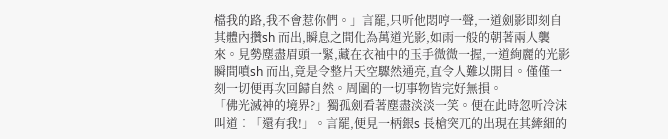檔我的路,我不會惹你們。」言罷,只听他悶哼一聲,一道劍影即刻自其體內攢sh 而出,瞬息之間化為萬道光影,如雨一般的朝著兩人襲來。見勢塵盡眉頭一緊,藏在衣袖中的玉手微微一握,一道絢麗的光影瞬間噴sh 而出,竟是令整片天空驟然通亮,直令人難以開目。僅僅一刻一切便再次回歸自然。周圍的一切事物皆完好無損。
「佛光滅神的境界?」獨孤劍看著塵盡淡淡一笑。便在此時忽听冷沫叫道︰「還有我!」。言罷,便見一柄銀s 長槍突兀的出現在其縴細的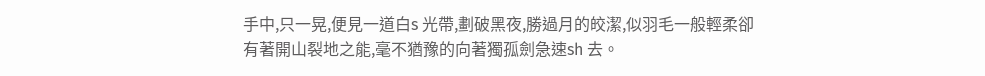手中,只一晃,便見一道白s 光帶,劃破黑夜,勝過月的皎潔,似羽毛一般輕柔卻有著開山裂地之能,毫不猶豫的向著獨孤劍急速sh 去。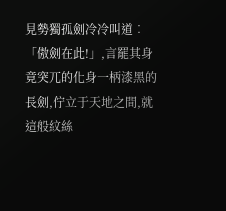見勢獨孤劍冷冷叫道︰「傲劍在此!」,言罷其身竟突兀的化身一柄漆黑的長劍,佇立于天地之間,就這般紋絲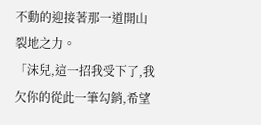不動的迎接著那一道開山裂地之力。
「沫兒,這一招我受下了,我欠你的從此一筆勾銷,希望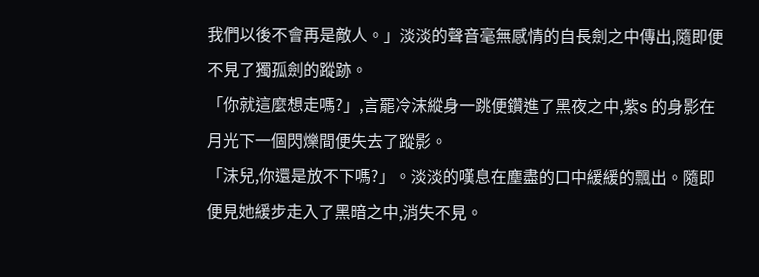我們以後不會再是敵人。」淡淡的聲音毫無感情的自長劍之中傳出,隨即便不見了獨孤劍的蹤跡。
「你就這麼想走嗎?」,言罷冷沫縱身一跳便鑽進了黑夜之中,紫s 的身影在月光下一個閃爍間便失去了蹤影。
「沫兒,你還是放不下嗎?」。淡淡的嘆息在塵盡的口中緩緩的飄出。隨即便見她緩步走入了黑暗之中,消失不見。